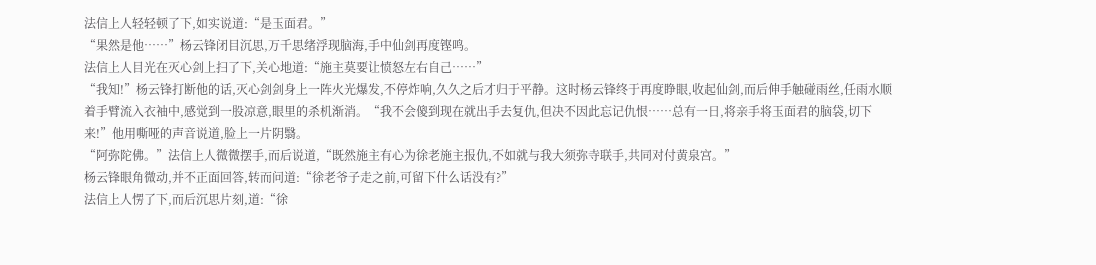法信上人轻轻顿了下,如实说道:“是玉面君。”
“果然是他……”杨云锋闭目沉思,万千思绪浮现脑海,手中仙剑再度铿鸣。
法信上人目光在灭心剑上扫了下,关心地道:“施主莫要让愤怒左右自己……”
“我知!”杨云锋打断他的话,灭心剑剑身上一阵火光爆发,不停炸响,久久之后才归于平静。这时杨云锋终于再度睁眼,收起仙剑,而后伸手触碰雨丝,任雨水顺着手臂流入衣袖中,感觉到一股凉意,眼里的杀机渐消。“我不会傻到现在就出手去复仇,但决不因此忘记仇恨……总有一日,将亲手将玉面君的脑袋,切下来!”他用嘶哑的声音说道,脸上一片阴翳。
“阿弥陀佛。”法信上人微微摆手,而后说道,“既然施主有心为徐老施主报仇,不如就与我大须弥寺联手,共同对付黄泉宫。”
杨云锋眼角微动,并不正面回答,转而问道:“徐老爷子走之前,可留下什么话没有?”
法信上人愣了下,而后沉思片刻,道:“徐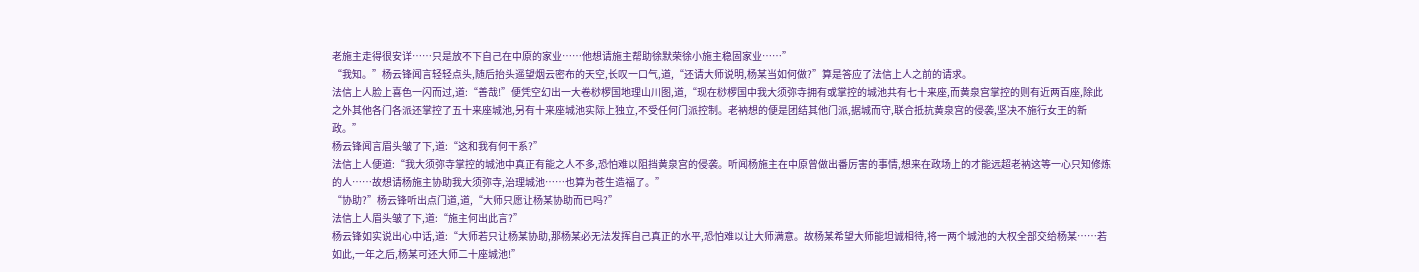老施主走得很安详……只是放不下自己在中原的家业……他想请施主帮助徐默荣徐小施主稳固家业……”
“我知。”杨云锋闻言轻轻点头,随后抬头遥望烟云密布的天空,长叹一口气,道,“还请大师说明,杨某当如何做?”算是答应了法信上人之前的请求。
法信上人脸上喜色一闪而过,道:“善哉!”便凭空幻出一大卷桫椤国地理山川图,道,“现在桫椤国中我大须弥寺拥有或掌控的城池共有七十来座,而黄泉宫掌控的则有近两百座,除此之外其他各门各派还掌控了五十来座城池,另有十来座城池实际上独立,不受任何门派控制。老衲想的便是团结其他门派,据城而守,联合抵抗黄泉宫的侵袭,坚决不施行女王的新政。”
杨云锋闻言眉头皱了下,道:“这和我有何干系?”
法信上人便道:“我大须弥寺掌控的城池中真正有能之人不多,恐怕难以阻挡黄泉宫的侵袭。听闻杨施主在中原曾做出番厉害的事情,想来在政场上的才能远超老衲这等一心只知修炼的人……故想请杨施主协助我大须弥寺,治理城池……也算为苍生造福了。”
“协助?”杨云锋听出点门道,道,“大师只愿让杨某协助而已吗?”
法信上人眉头皱了下,道:“施主何出此言?”
杨云锋如实说出心中话,道:“大师若只让杨某协助,那杨某必无法发挥自己真正的水平,恐怕难以让大师满意。故杨某希望大师能坦诚相待,将一两个城池的大权全部交给杨某……若如此,一年之后,杨某可还大师二十座城池!”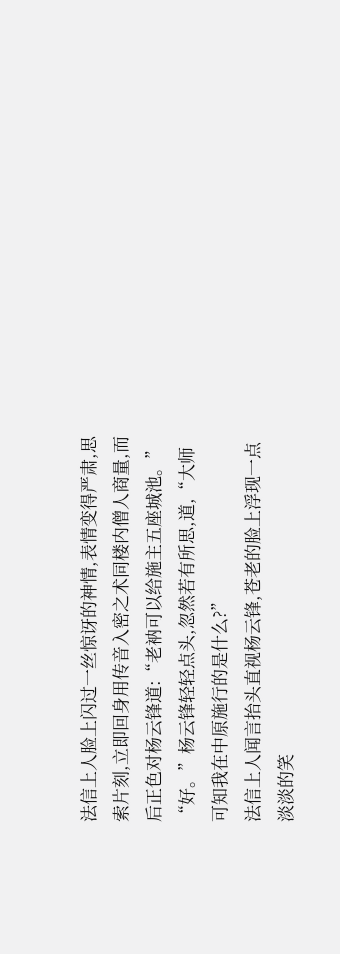法信上人脸上闪过一丝惊讶的神情,表情变得严肃,思索片刻,立即回身用传音入密之术同楼内僧人商量,而后正色对杨云锋道:“老衲可以给施主五座城池。”
“好。”杨云锋轻轻点头,忽然若有所思,道,“大师可知我在中原施行的是什么?”
法信上人闻言抬头直视杨云锋,苍老的脸上浮现一点淡淡的笑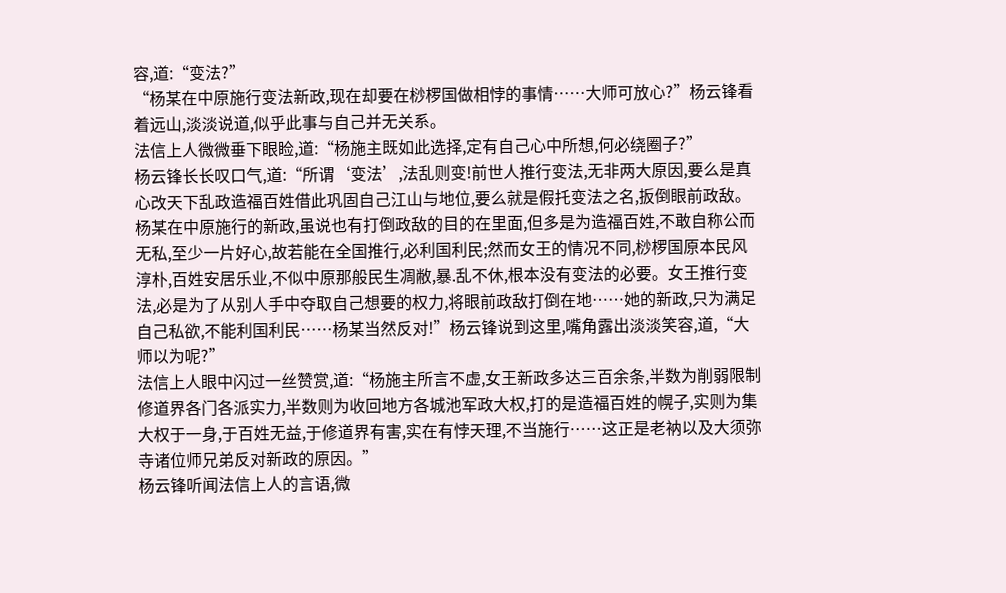容,道:“变法?”
“杨某在中原施行变法新政,现在却要在桫椤国做相悖的事情……大师可放心?”杨云锋看着远山,淡淡说道,似乎此事与自己并无关系。
法信上人微微垂下眼睑,道:“杨施主既如此选择,定有自己心中所想,何必绕圈子?”
杨云锋长长叹口气,道:“所谓‘变法’,法乱则变!前世人推行变法,无非两大原因,要么是真心改天下乱政造福百姓借此巩固自己江山与地位,要么就是假托变法之名,扳倒眼前政敌。杨某在中原施行的新政,虽说也有打倒政敌的目的在里面,但多是为造福百姓,不敢自称公而无私,至少一片好心,故若能在全国推行,必利国利民;然而女王的情况不同,桫椤国原本民风淳朴,百姓安居乐业,不似中原那般民生凋敝,暴.乱不休,根本没有变法的必要。女王推行变法,必是为了从别人手中夺取自己想要的权力,将眼前政敌打倒在地……她的新政,只为满足自己私欲,不能利国利民……杨某当然反对!”杨云锋说到这里,嘴角露出淡淡笑容,道,“大师以为呢?”
法信上人眼中闪过一丝赞赏,道:“杨施主所言不虚,女王新政多达三百余条,半数为削弱限制修道界各门各派实力,半数则为收回地方各城池军政大权,打的是造福百姓的幌子,实则为集大权于一身,于百姓无益,于修道界有害,实在有悖天理,不当施行……这正是老衲以及大须弥寺诸位师兄弟反对新政的原因。”
杨云锋听闻法信上人的言语,微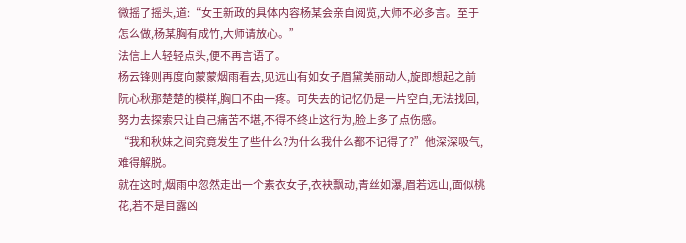微摇了摇头,道:“女王新政的具体内容杨某会亲自阅览,大师不必多言。至于怎么做,杨某胸有成竹,大师请放心。”
法信上人轻轻点头,便不再言语了。
杨云锋则再度向蒙蒙烟雨看去,见远山有如女子眉黛美丽动人,旋即想起之前阮心秋那楚楚的模样,胸口不由一疼。可失去的记忆仍是一片空白,无法找回,努力去探索只让自己痛苦不堪,不得不终止这行为,脸上多了点伤感。
“我和秋妹之间究竟发生了些什么?为什么我什么都不记得了?”他深深吸气,难得解脱。
就在这时,烟雨中忽然走出一个素衣女子,衣袂飘动,青丝如瀑,眉若远山,面似桃花,若不是目露凶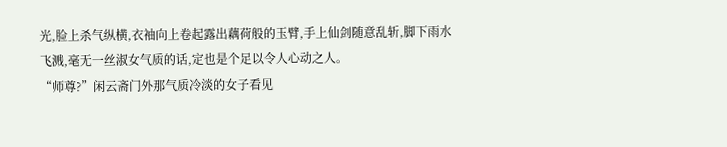光,脸上杀气纵横,衣袖向上卷起露出藕荷般的玉臂,手上仙剑随意乱斩,脚下雨水飞溅,毫无一丝淑女气质的话,定也是个足以令人心动之人。
“师尊?”闲云斋门外那气质冷淡的女子看见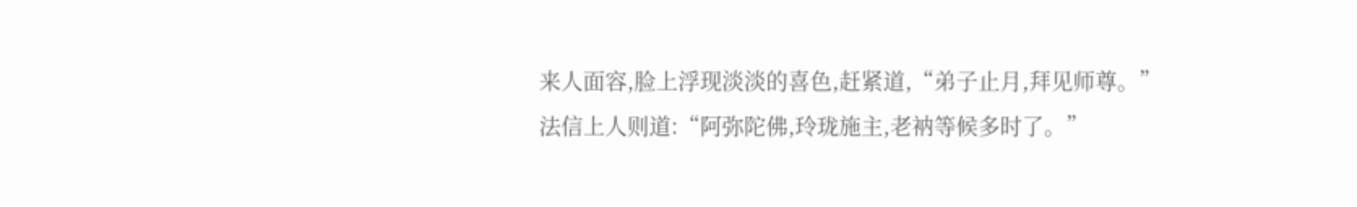来人面容,脸上浮现淡淡的喜色,赶紧道,“弟子止月,拜见师尊。”
法信上人则道:“阿弥陀佛,玲珑施主,老衲等候多时了。”